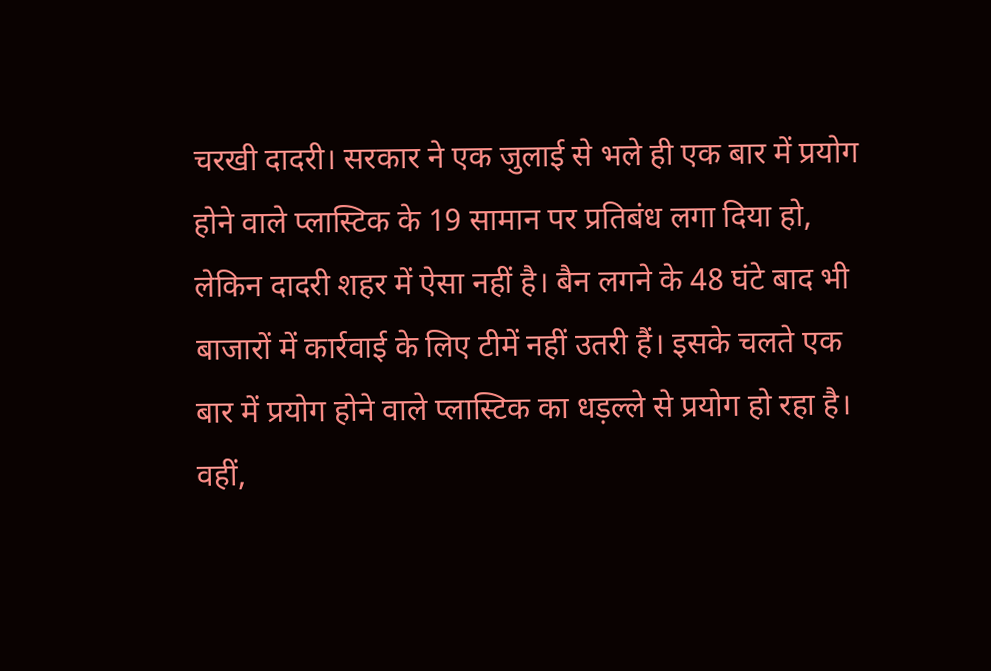चरखी दादरी। सरकार ने एक जुलाई से भले ही एक बार में प्रयोग होने वाले प्लास्टिक के 19 सामान पर प्रतिबंध लगा दिया हो, लेकिन दादरी शहर में ऐसा नहीं है। बैन लगने के 48 घंटे बाद भी बाजारों में कार्रवाई के लिए टीमें नहीं उतरी हैं। इसके चलते एक बार में प्रयोग होने वाले प्लास्टिक का धड़ल्ले से प्रयोग हो रहा है। वहीं,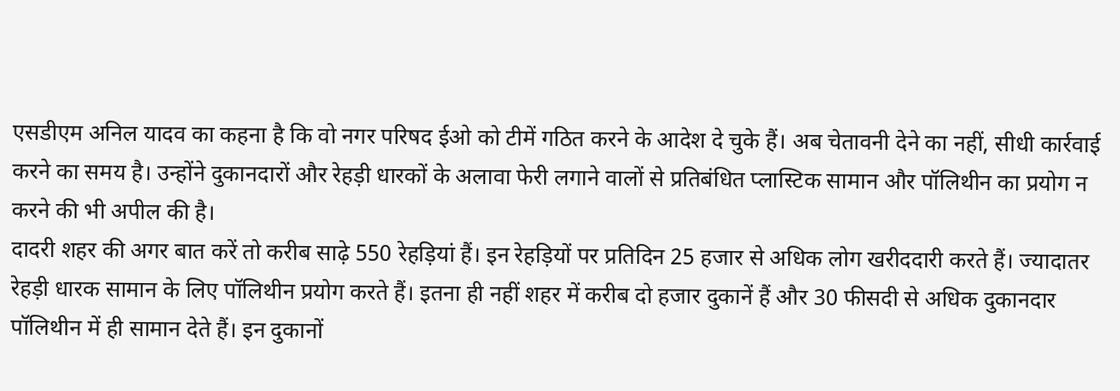एसडीएम अनिल यादव का कहना है कि वो नगर परिषद ईओ को टीमें गठित करने के आदेश दे चुके हैं। अब चेतावनी देने का नहीं, सीधी कार्रवाई करने का समय है। उन्होंने दुकानदारों और रेहड़ी धारकों के अलावा फेरी लगाने वालों से प्रतिबंधित प्लास्टिक सामान और पॉलिथीन का प्रयोग न करने की भी अपील की है।
दादरी शहर की अगर बात करें तो करीब साढ़े 550 रेहड़ियां हैं। इन रेहड़ियों पर प्रतिदिन 25 हजार से अधिक लोग खरीददारी करते हैं। ज्यादातर रेहड़ी धारक सामान के लिए पॉलिथीन प्रयोग करते हैं। इतना ही नहीं शहर में करीब दो हजार दुकानें हैं और 30 फीसदी से अधिक दुकानदार पॉलिथीन में ही सामान देते हैं। इन दुकानों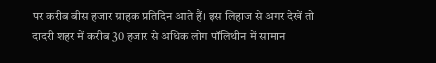पर करीब बीस हजार ग्राहक प्रतिदिन आते हैं। इस लिहाज से अगर देखें तो दादरी शहर में करीब 30 हजार से अधिक लोग पॉलिथीन में सामान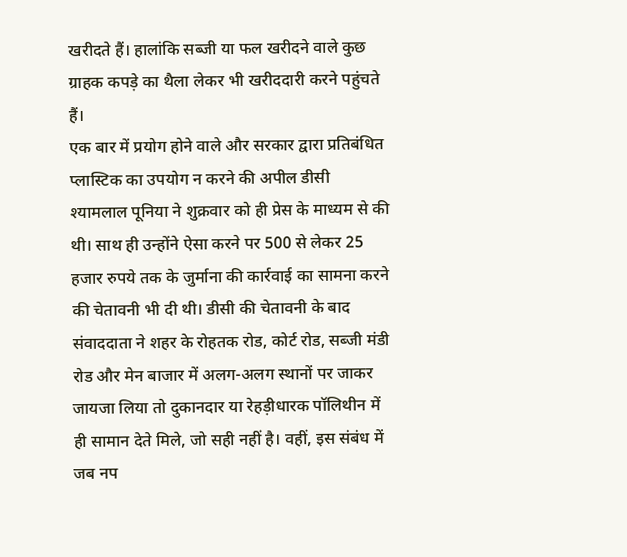खरीदते हैं। हालांकि सब्जी या फल खरीदने वाले कुछ ग्राहक कपड़े का थैला लेकर भी खरीददारी करने पहुंचते हैं।
एक बार में प्रयोग होने वाले और सरकार द्वारा प्रतिबंधित प्लास्टिक का उपयोग न करने की अपील डीसी श्यामलाल पूनिया ने शुक्रवार को ही प्रेस के माध्यम से की थी। साथ ही उन्होंने ऐसा करने पर 500 से लेकर 25 हजार रुपये तक के जुर्माना की कार्रवाई का सामना करने की चेतावनी भी दी थी। डीसी की चेतावनी के बाद संवाददाता ने शहर के रोहतक रोड, कोर्ट रोड, सब्जी मंडी रोड और मेन बाजार में अलग-अलग स्थानों पर जाकर जायजा लिया तो दुकानदार या रेहड़ीधारक पॉलिथीन में ही सामान देते मिले, जो सही नहीं है। वहीं, इस संबंध में जब नप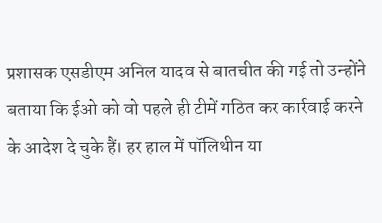प्रशासक एसडीएम अनिल यादव से बातचीत की गई तो उन्होंने बताया कि ईओ को वो पहले ही टीमें गठित कर कार्रवाई करने के आदेश दे चुके हैं। हर हाल में पॉलिथीन या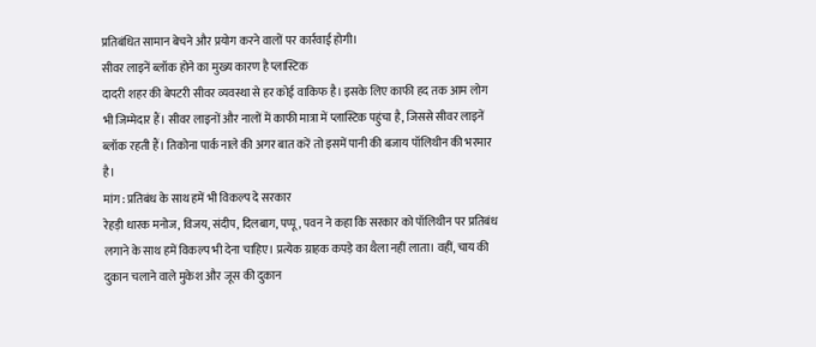प्रतिबंधित सामान बेचने और प्रयोग करने वालों पर कार्रवाई होगी।
सीवर लाइनें ब्लॉक होने का मुख्य कारण है प्लास्टिक
दादरी शहर की बेपटरी सीवर व्यवस्था से हर कोई वाकिफ है। इसके लिए काफी हद तक आम लोग भी जिम्मेदार हैं। सीवर लाइनों और नालों में काफी मात्रा में प्लास्टिक पहुंचा है, जिससे सीवर लाइनें ब्लॉक रहती हैं। तिकोना पार्क नाले की अगर बात करें तो इसमें पानी की बजाय पॉलिथीन की भरमार है।
मांग : प्रतिबंध के साथ हमें भी विकल्प दे सरकार
रेहड़ी धारक मनोज, विजय, संदीप, दिलबाग, पप्पू, पवन ने कहा कि सरकार को पॉलिथीन पर प्रतिबंध लगाने के साथ हमें विकल्प भी देना चाहिए। प्रत्येक ग्राहक कपड़े का थैला नहीं लाता। वहीं, चाय की दुकान चलाने वाले मुकेश और जूस की दुकान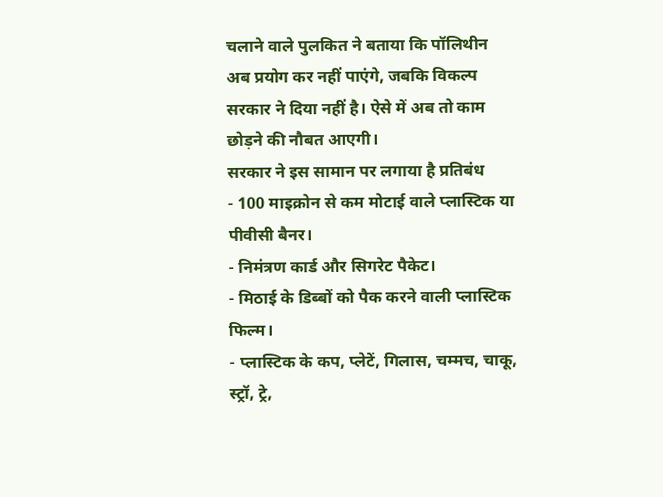चलाने वाले पुलकित ने बताया कि पॉलिथीन अब प्रयोग कर नहीं पाएंगे, जबकि विकल्प सरकार ने दिया नहीं है। ऐसे में अब तो काम छोड़ने की नौबत आएगी।
सरकार ने इस सामान पर लगाया है प्रतिबंध
- 100 माइक्रोन से कम मोटाई वाले प्लास्टिक या पीवीसी बैनर।
- निमंत्रण कार्ड और सिगरेट पैकेट।
- मिठाई के डिब्बों को पैक करने वाली प्लास्टिक फिल्म।
- प्लास्टिक के कप, प्लेटें, गिलास, चम्मच, चाकू, स्ट्रॉ, ट्रे,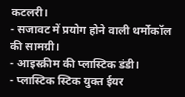कटलरी।
- सजावट में प्रयोग होने वाली थर्मोकॉल की सामग्री।
- आइस्क्रीम की प्लास्टिक डंडी।
- प्लास्टिक स्टिक युक्त ईयर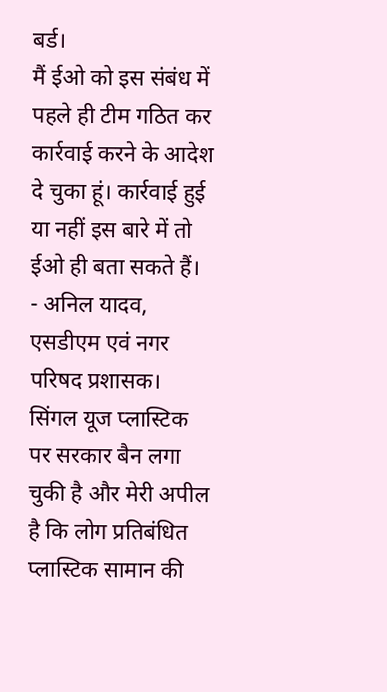बर्ड।
मैं ईओ को इस संबंध में पहले ही टीम गठित कर कार्रवाई करने के आदेश दे चुका हूं। कार्रवाई हुई या नहीं इस बारे में तो ईओ ही बता सकते हैं।
- अनिल यादव, एसडीएम एवं नगर परिषद प्रशासक।
सिंगल यूज प्लास्टिक पर सरकार बैन लगा चुकी है और मेरी अपील है कि लोग प्रतिबंधित प्लास्टिक सामान की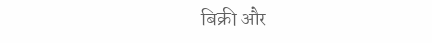बिक्री और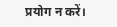प्रयोग न करें।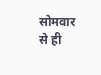सोमवार से ही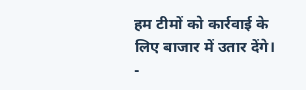हम टीमों को कार्रवाई के लिए बाजार में उतार देंगे।
-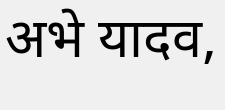अभे यादव,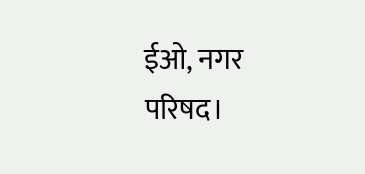ईओ, नगर परिषद।